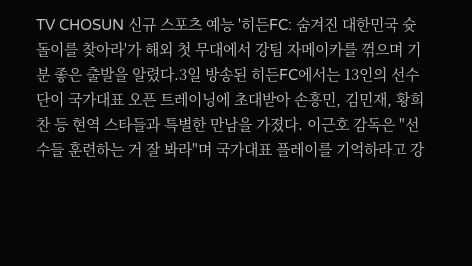TV CHOSUN 신규 스포츠 예능 '히든FC: 숨겨진 대한민국 슛돌이를 찾아라'가 해외 첫 무대에서 강팀 자메이카를 꺾으며 기분 좋은 출발을 알렸다.3일 방송된 히든FC에서는 13인의 선수단이 국가대표 오픈 트레이닝에 초대받아 손흥민, 김민재, 황희찬 등 현역 스타들과 특별한 만남을 가졌다. 이근호 감독은 "선수들 훈련하는 거 잘 봐라"며 국가대표 플레이를 기억하라고 강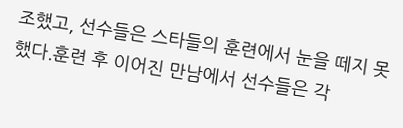조했고, 선수들은 스타들의 훈련에서 눈을 떼지 못했다.훈련 후 이어진 만남에서 선수들은 각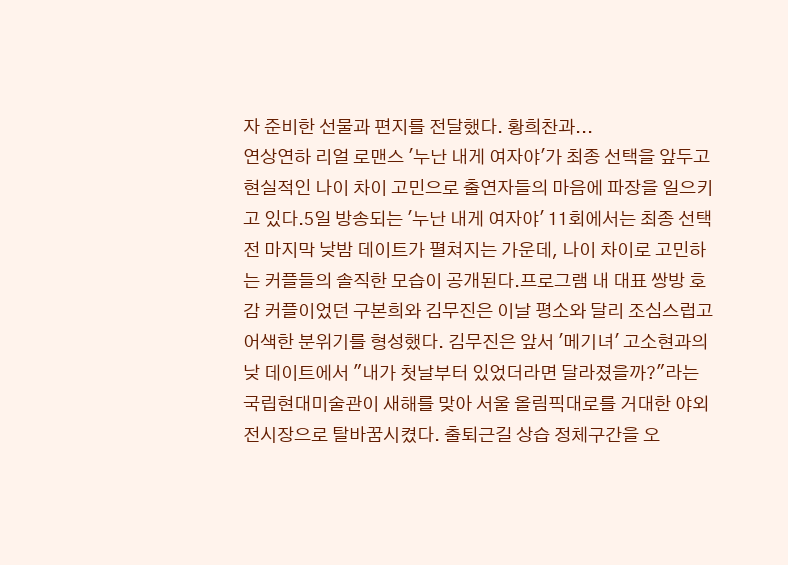자 준비한 선물과 편지를 전달했다. 황희찬과...
연상연하 리얼 로맨스 '누난 내게 여자야'가 최종 선택을 앞두고 현실적인 나이 차이 고민으로 출연자들의 마음에 파장을 일으키고 있다.5일 방송되는 '누난 내게 여자야' 11회에서는 최종 선택 전 마지막 낮밤 데이트가 펼쳐지는 가운데, 나이 차이로 고민하는 커플들의 솔직한 모습이 공개된다.프로그램 내 대표 쌍방 호감 커플이었던 구본희와 김무진은 이날 평소와 달리 조심스럽고 어색한 분위기를 형성했다. 김무진은 앞서 '메기녀' 고소현과의 낮 데이트에서 "내가 첫날부터 있었더라면 달라졌을까?"라는
국립현대미술관이 새해를 맞아 서울 올림픽대로를 거대한 야외 전시장으로 탈바꿈시켰다. 출퇴근길 상습 정체구간을 오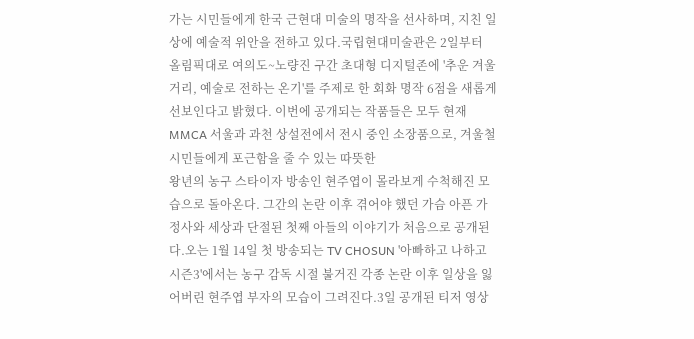가는 시민들에게 한국 근현대 미술의 명작을 선사하며, 지친 일상에 예술적 위안을 전하고 있다.국립현대미술관은 2일부터 올림픽대로 여의도~노량진 구간 초대형 디지털존에 '추운 겨울 거리, 예술로 전하는 온기'를 주제로 한 회화 명작 6점을 새롭게 선보인다고 밝혔다. 이번에 공개되는 작품들은 모두 현재 MMCA 서울과 과천 상설전에서 전시 중인 소장품으로, 겨울철 시민들에게 포근함을 줄 수 있는 따뜻한
왕년의 농구 스타이자 방송인 현주엽이 몰라보게 수척해진 모습으로 돌아온다. 그간의 논란 이후 겪어야 했던 가슴 아픈 가정사와 세상과 단절된 첫째 아들의 이야기가 처음으로 공개된다.오는 1월 14일 첫 방송되는 TV CHOSUN '아빠하고 나하고 시즌3'에서는 농구 감독 시절 불거진 각종 논란 이후 일상을 잃어버린 현주엽 부자의 모습이 그려진다.3일 공개된 티저 영상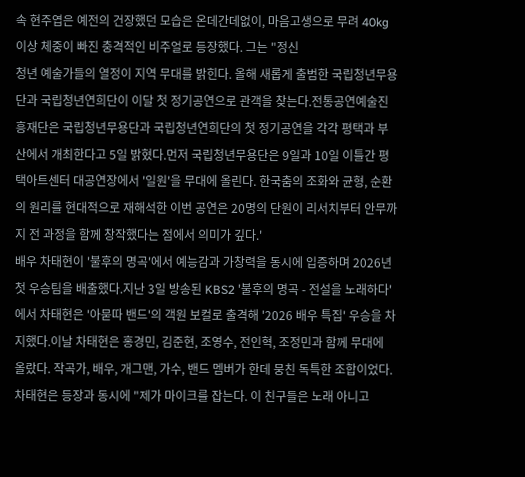속 현주엽은 예전의 건장했던 모습은 온데간데없이, 마음고생으로 무려 40kg 이상 체중이 빠진 충격적인 비주얼로 등장했다. 그는 "정신
청년 예술가들의 열정이 지역 무대를 밝힌다. 올해 새롭게 출범한 국립청년무용단과 국립청년연희단이 이달 첫 정기공연으로 관객을 찾는다.전통공연예술진흥재단은 국립청년무용단과 국립청년연희단의 첫 정기공연을 각각 평택과 부산에서 개최한다고 5일 밝혔다.먼저 국립청년무용단은 9일과 10일 이틀간 평택아트센터 대공연장에서 '일원'을 무대에 올린다. 한국춤의 조화와 균형, 순환의 원리를 현대적으로 재해석한 이번 공연은 20명의 단원이 리서치부터 안무까지 전 과정을 함께 창작했다는 점에서 의미가 깊다.'
배우 차태현이 '불후의 명곡'에서 예능감과 가창력을 동시에 입증하며 2026년 첫 우승팀을 배출했다.지난 3일 방송된 KBS2 '불후의 명곡 - 전설을 노래하다'에서 차태현은 '아묻따 밴드'의 객원 보컬로 출격해 '2026 배우 특집' 우승을 차지했다.이날 차태현은 홍경민, 김준현, 조영수, 전인혁, 조정민과 함께 무대에 올랐다. 작곡가, 배우, 개그맨, 가수, 밴드 멤버가 한데 뭉친 독특한 조합이었다. 차태현은 등장과 동시에 "제가 마이크를 잡는다. 이 친구들은 노래 아니고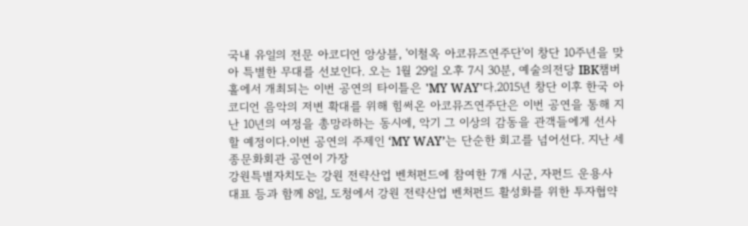국내 유일의 전문 아코디언 앙상블, '이철옥 아코뮤즈연주단'이 창단 10주년을 맞아 특별한 무대를 선보인다. 오는 1월 29일 오후 7시 30분, 예술의전당 IBK챔버홀에서 개최되는 이번 공연의 타이틀은 'MY WAY'다.2015년 창단 이후 한국 아코디언 음악의 저변 확대를 위해 힘써온 아코뮤즈연주단은 이번 공연을 통해 지난 10년의 여정을 총망라하는 동시에, 악기 그 이상의 감동을 관객들에게 선사할 예정이다.이번 공연의 주제인 ‘MY WAY’는 단순한 회고를 넘어선다. 지난 세종문화회관 공연이 가장
강원특별자치도는 강원 전략산업 벤처펀드에 참여한 7개 시군, 자펀드 운용사 대표 등과 함께 8일, 도청에서 강원 전략산업 벤처펀드 활성화를 위한 투자협약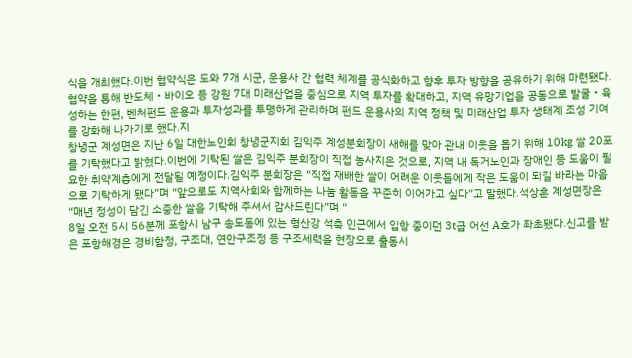식을 개최했다.이번 협약식은 도와 7개 시군, 운용사 간 협력 체계를 공식화하고 향후 투자 방향을 공유하기 위해 마련됐다. 협약을 통해 반도체‧바이오 등 강원 7대 미래산업을 중심으로 지역 투자를 확대하고, 지역 유망기업을 공동으로 발굴‧육성하는 한편, 벤처펀드 운용과 투자성과를 투명하게 관리하며 펀드 운용사의 지역 정책 및 미래산업 투자 생태계 조성 기여를 강화해 나가기로 했다.지
창녕군 계성면은 지난 6일 대한노인회 창녕군지회 김익주 계성분회장이 새해를 맞아 관내 이웃을 돕기 위해 10kg 쌀 20포를 기탁했다고 밝혔다.이번에 기탁된 쌀은 김익주 분회장이 직접 농사지은 것으로, 지역 내 독거노인과 장애인 등 도움이 필요한 취약계층에게 전달될 예정이다.김익주 분회장은 “직접 재배한 쌀이 어려운 이웃들에게 작은 도움이 되길 바라는 마음으로 기탁하게 됐다”며 “앞으로도 지역사회와 함께하는 나눔 활동을 꾸준히 이어가고 싶다”고 말했다.석상훈 계성면장은 “매년 정성이 담긴 소중한 쌀을 기탁해 주셔서 감사드린다”며 “
8일 오전 5시 56분께 포항시 남구 송도동에 있는 형산강 석축 인근에서 입항 중이던 3t급 어선 A호가 좌초됐다.신고를 받은 포항해경은 경비함정, 구조대, 연안구조정 등 구조세력을 현장으로 출동시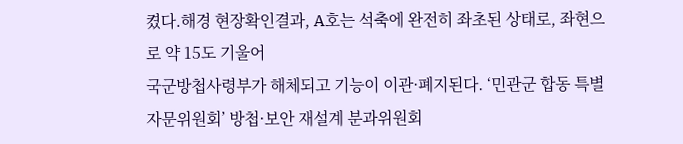켰다.해경 현장확인결과, A호는 석축에 완전히 좌초된 상태로, 좌현으로 약 15도 기울어
국군방첩사령부가 해체되고 기능이 이관·폐지된다. ‘민관군 합동 특별자문위원회’ 방첩·보안 재설계 분과위원회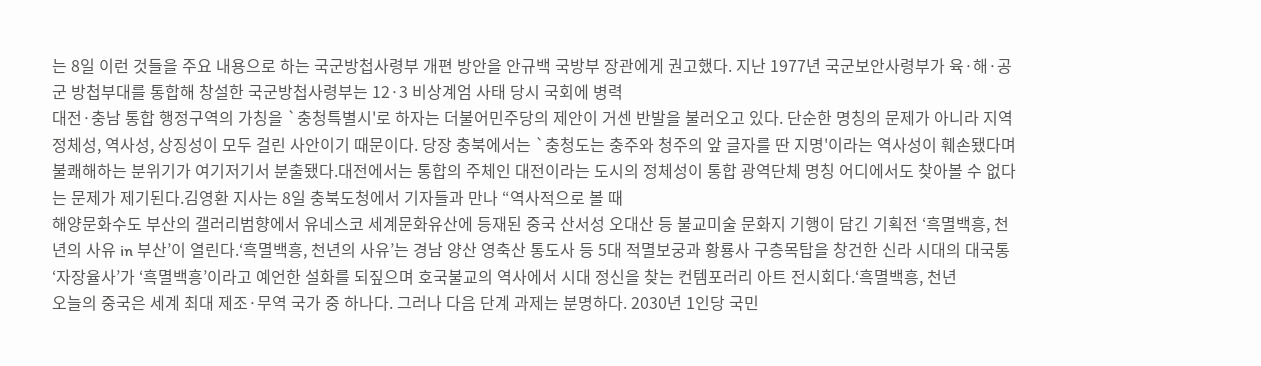는 8일 이런 것들을 주요 내용으로 하는 국군방첩사령부 개편 방안을 안규백 국방부 장관에게 권고했다. 지난 1977년 국군보안사령부가 육·해·공군 방첩부대를 통합해 창설한 국군방첩사령부는 12·3 비상계엄 사태 당시 국회에 병력
대전·충남 통합 행정구역의 가칭을 `충청특별시'로 하자는 더불어민주당의 제안이 거센 반발을 불러오고 있다. 단순한 명칭의 문제가 아니라 지역 정체성, 역사성, 상징성이 모두 걸린 사안이기 때문이다. 당장 충북에서는 `충청도는 충주와 청주의 앞 글자를 딴 지명'이라는 역사성이 훼손됐다며 불쾌해하는 분위기가 여기저기서 분출됐다.대전에서는 통합의 주체인 대전이라는 도시의 정체성이 통합 광역단체 명칭 어디에서도 찾아볼 수 없다는 문제가 제기된다.김영환 지사는 8일 충북도청에서 기자들과 만나 “역사적으로 볼 때
해양문화수도 부산의 갤러리범향에서 유네스코 세계문화유산에 등재된 중국 산서성 오대산 등 불교미술 문화지 기행이 담긴 기획전 ‘흑멸백흥, 천년의 사유 in 부산’이 열린다.‘흑멸백흥, 천년의 사유’는 경남 양산 영축산 통도사 등 5대 적멸보궁과 황룡사 구층목탑을 창건한 신라 시대의 대국통 ‘자장율사’가 ‘흑멸백흥’이라고 예언한 설화를 되짚으며 호국불교의 역사에서 시대 정신을 찾는 컨템포러리 아트 전시회다.‘흑멸백흥, 천년
오늘의 중국은 세계 최대 제조·무역 국가 중 하나다. 그러나 다음 단계 과제는 분명하다. 2030년 1인당 국민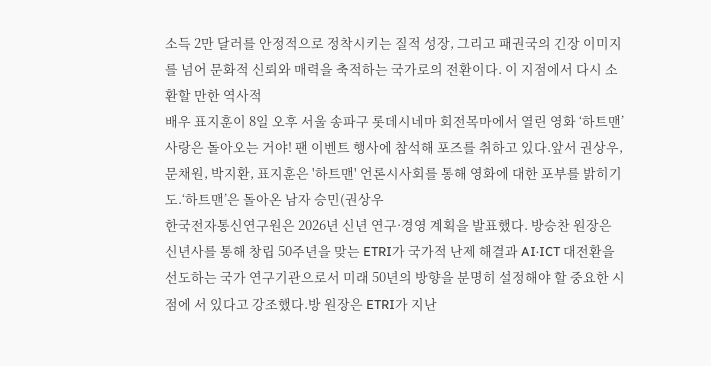소득 2만 달러를 안정적으로 정착시키는 질적 성장, 그리고 패권국의 긴장 이미지를 넘어 문화적 신뢰와 매력을 축적하는 국가로의 전환이다. 이 지점에서 다시 소환할 만한 역사적
배우 표지훈이 8일 오후 서울 송파구 롯데시네마 회전목마에서 열린 영화 ‘하트맨’ 사랑은 돌아오는 거야! 팬 이벤트 행사에 참석해 포즈를 취하고 있다.앞서 권상우, 문채원, 박지환, 표지훈은 '하트맨' 언론시사회를 통해 영화에 대한 포부를 밝히기도.‘하트맨’은 돌아온 남자 승민(권상우
한국전자통신연구원은 2026년 신년 연구·경영 계획을 발표했다. 방승찬 원장은 신년사를 통해 창립 50주년을 맞는 ETRI가 국가적 난제 해결과 AI·ICT 대전환을 선도하는 국가 연구기관으로서 미래 50년의 방향을 분명히 설정해야 할 중요한 시점에 서 있다고 강조했다.방 원장은 ETRI가 지난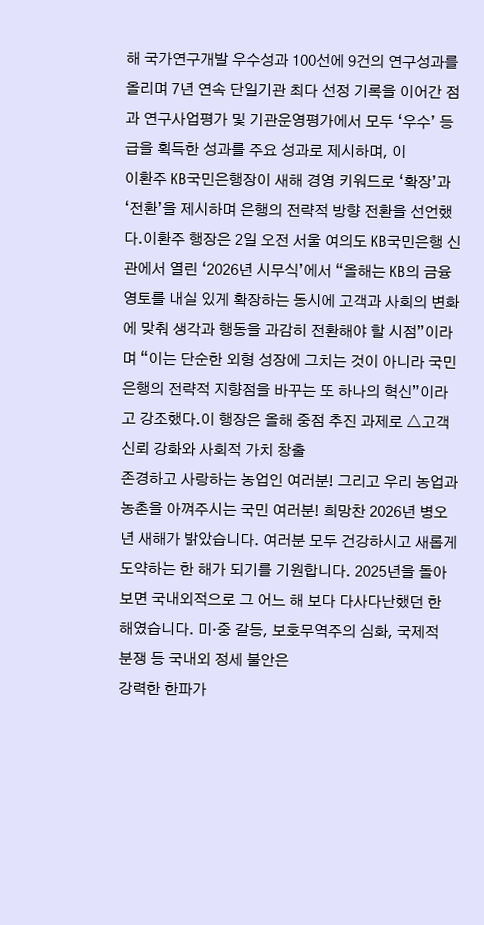해 국가연구개발 우수성과 100선에 9건의 연구성과를 올리며 7년 연속 단일기관 최다 선정 기록을 이어간 점과 연구사업평가 및 기관운영평가에서 모두 ‘우수’ 등급을 획득한 성과를 주요 성과로 제시하며, 이
이환주 KB국민은행장이 새해 경영 키워드로 ‘확장’과 ‘전환’을 제시하며 은행의 전략적 방향 전환을 선언했다.이환주 행장은 2일 오전 서울 여의도 KB국민은행 신관에서 열린 ‘2026년 시무식’에서 “올해는 KB의 금융 영토를 내실 있게 확장하는 동시에 고객과 사회의 변화에 맞춰 생각과 행동을 과감히 전환해야 할 시점”이라며 “이는 단순한 외형 성장에 그치는 것이 아니라 국민은행의 전략적 지향점을 바꾸는 또 하나의 혁신”이라고 강조했다.이 행장은 올해 중점 추진 과제로 △고객 신뢰 강화와 사회적 가치 창출
존경하고 사랑하는 농업인 여러분! 그리고 우리 농업과 농촌을 아껴주시는 국민 여러분! 희망찬 2026년 병오년 새해가 밝았습니다. 여러분 모두 건강하시고 새롭게 도약하는 한 해가 되기를 기원합니다. 2025년을 돌아보면 국내외적으로 그 어느 해 보다 다사다난했던 한 해였습니다. 미·중 갈등, 보호무역주의 심화, 국제적 분쟁 등 국내외 정세 불안은
강력한 한파가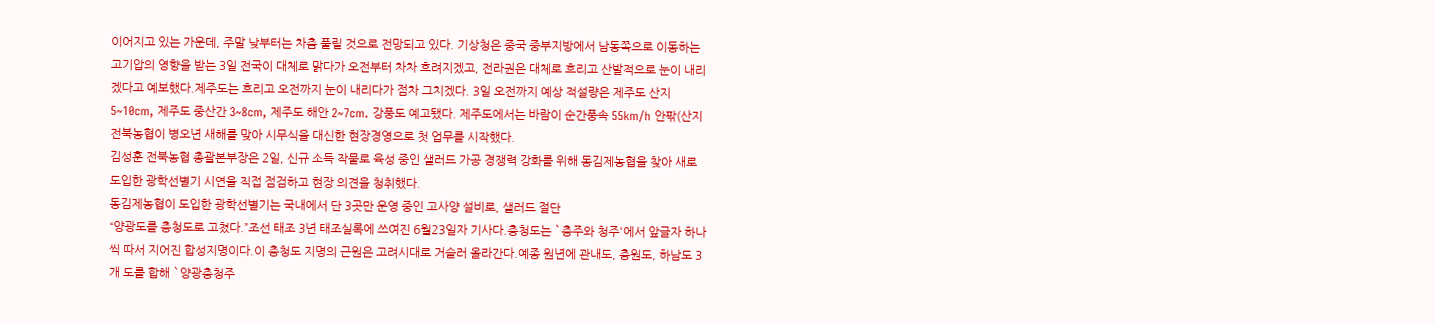이어지고 있는 가운데, 주말 낮부터는 차츰 풀릴 것으로 전망되고 있다. 기상청은 중국 중부지방에서 남동쪽으로 이동하는 고기압의 영향을 받는 3일 전국이 대체로 맑다가 오전부터 차차 흐려지겠고, 전라권은 대체로 흐리고 산발적으로 눈이 내리겠다고 예보했다.제주도는 흐리고 오전까지 눈이 내리다가 점차 그치겠다. 3일 오전까지 예상 적설량은 제주도 산지 5~10cm, 제주도 중산간 3~8cm, 제주도 해안 2~7cm. 강풍도 예고됐다. 제주도에서는 바람이 순간풍속 55km/h 안팎(산지
전북농협이 병오년 새해를 맞아 시무식을 대신한 현장경영으로 첫 업무를 시작했다.
김성훈 전북농협 총괄본부장은 2일, 신규 소득 작물로 육성 중인 샐러드 가공 경쟁력 강화를 위해 동김제농협을 찾아 새로 도입한 광학선별기 시연을 직접 점검하고 현장 의견을 청취했다.
동김제농협이 도입한 광학선별기는 국내에서 단 3곳만 운영 중인 고사양 설비로, 샐러드 절단
“양광도를 충청도로 고쳤다.”조선 태조 3년 태조실록에 쓰여진 6월23일자 기사다.충청도는 `충주와 청주'에서 앞글자 하나씩 따서 지어진 합성지명이다.이 충청도 지명의 근원은 고려시대로 거슬러 올라간다.예종 원년에 관내도, 충원도, 하남도 3개 도를 합해 `양광충청주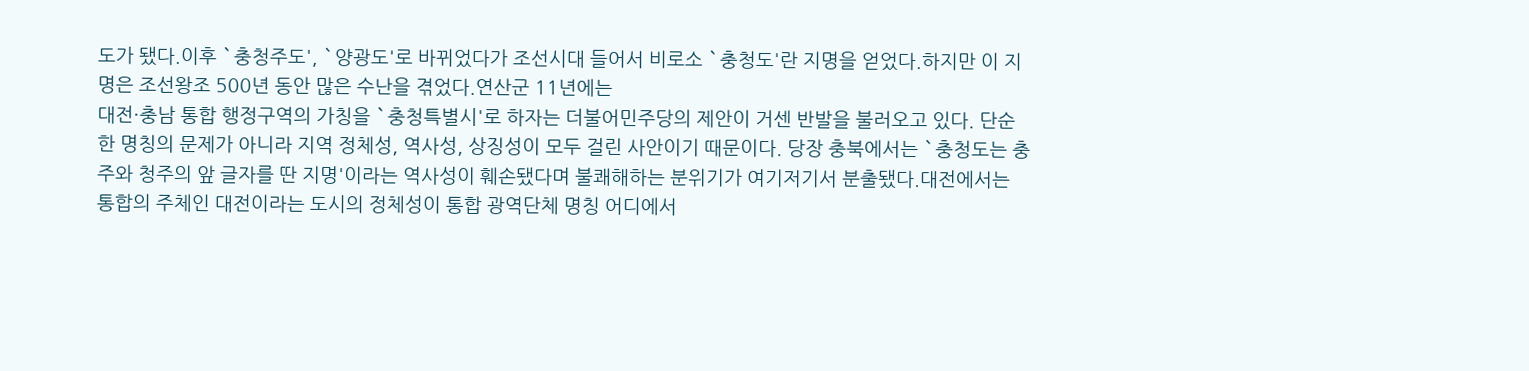도가 됐다.이후 `충청주도', `양광도'로 바뀌었다가 조선시대 들어서 비로소 `충청도'란 지명을 얻었다.하지만 이 지명은 조선왕조 500년 동안 많은 수난을 겪었다.연산군 11년에는
대전·충남 통합 행정구역의 가칭을 `충청특별시'로 하자는 더불어민주당의 제안이 거센 반발을 불러오고 있다. 단순한 명칭의 문제가 아니라 지역 정체성, 역사성, 상징성이 모두 걸린 사안이기 때문이다. 당장 충북에서는 `충청도는 충주와 청주의 앞 글자를 딴 지명'이라는 역사성이 훼손됐다며 불쾌해하는 분위기가 여기저기서 분출됐다.대전에서는 통합의 주체인 대전이라는 도시의 정체성이 통합 광역단체 명칭 어디에서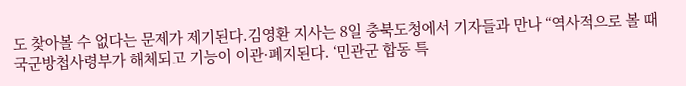도 찾아볼 수 없다는 문제가 제기된다.김영환 지사는 8일 충북도청에서 기자들과 만나 “역사적으로 볼 때
국군방첩사령부가 해체되고 기능이 이관·폐지된다. ‘민관군 합동 특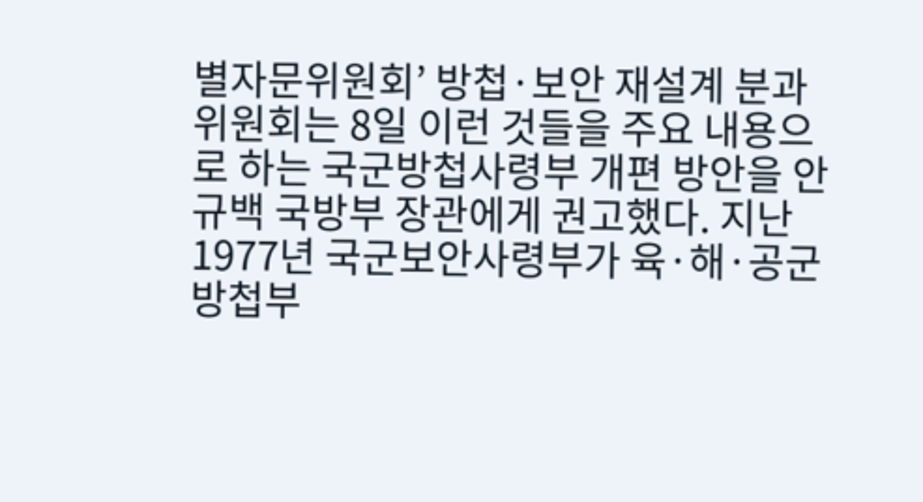별자문위원회’ 방첩·보안 재설계 분과위원회는 8일 이런 것들을 주요 내용으로 하는 국군방첩사령부 개편 방안을 안규백 국방부 장관에게 권고했다. 지난 1977년 국군보안사령부가 육·해·공군 방첩부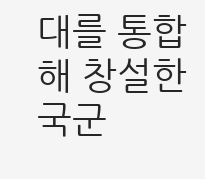대를 통합해 창설한 국군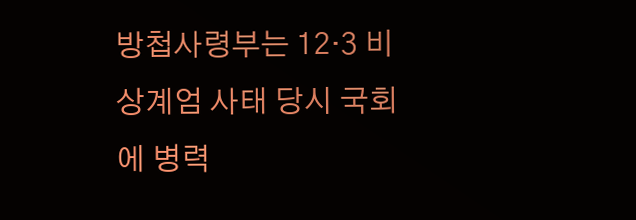방첩사령부는 12·3 비상계엄 사태 당시 국회에 병력